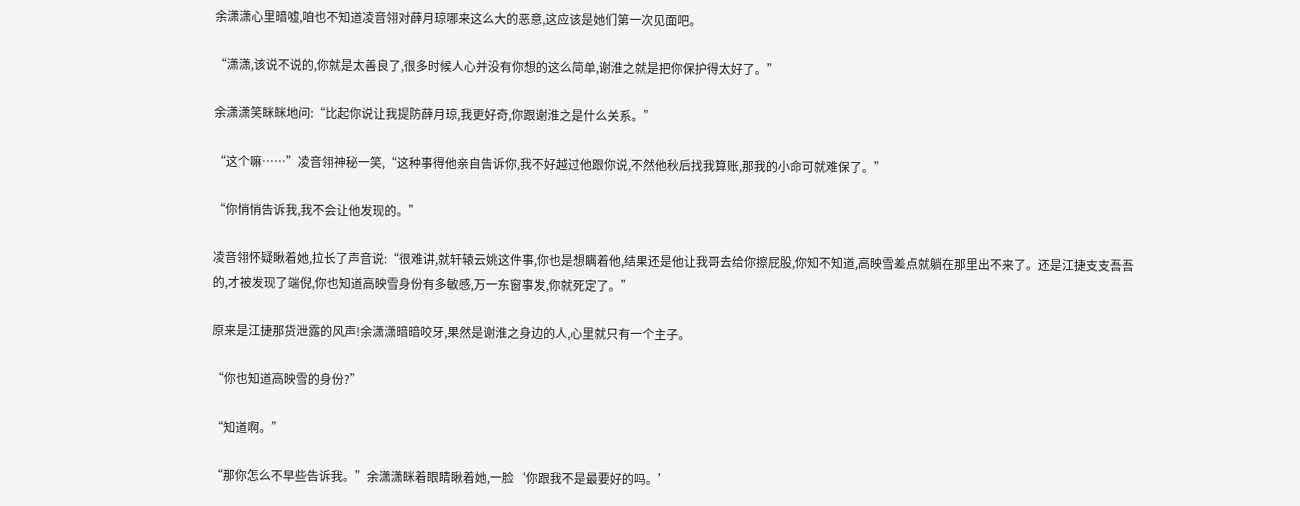余潇潇心里暗嘘,咱也不知道凌音翎对薛月琼哪来这么大的恶意,这应该是她们第一次见面吧。

“潇潇,该说不说的,你就是太善良了,很多时候人心并没有你想的这么简单,谢淮之就是把你保护得太好了。”

余潇潇笑眯眯地问:“比起你说让我提防薛月琼,我更好奇,你跟谢淮之是什么关系。”

“这个嘛……”凌音翎神秘一笑,“这种事得他亲自告诉你,我不好越过他跟你说,不然他秋后找我算账,那我的小命可就难保了。”

“你悄悄告诉我,我不会让他发现的。”

凌音翎怀疑瞅着她,拉长了声音说:“很难讲,就轩辕云姚这件事,你也是想瞒着他,结果还是他让我哥去给你擦屁股,你知不知道,高映雪差点就躺在那里出不来了。还是江捷支支吾吾的,才被发现了端倪,你也知道高映雪身份有多敏感,万一东窗事发,你就死定了。”

原来是江捷那货泄露的风声!余潇潇暗暗咬牙,果然是谢淮之身边的人,心里就只有一个主子。

“你也知道高映雪的身份?”

“知道啊。”

“那你怎么不早些告诉我。”余潇潇眯着眼睛瞅着她,一脸‘你跟我不是最要好的吗。’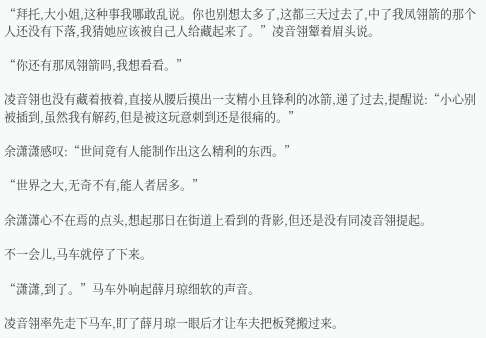“拜托,大小姐,这种事我哪敢乱说。你也别想太多了,这都三天过去了,中了我凤翎箭的那个人还没有下落,我猜她应该被自己人给藏起来了。”凌音翎颦着眉头说。

“你还有那凤翎箭吗,我想看看。”

凌音翎也没有藏着掖着,直接从腰后摸出一支精小且锋利的冰箭,递了过去,提醒说:“小心别被插到,虽然我有解药,但是被这玩意刺到还是很痛的。”

余潇潇感叹:“世间竟有人能制作出这么精利的东西。”

“世界之大,无奇不有,能人者居多。”

余潇潇心不在焉的点头,想起那日在街道上看到的背影,但还是没有同凌音翎提起。

不一会儿,马车就停了下来。

“潇潇,到了。”马车外响起薛月琼细软的声音。

凌音翎率先走下马车,盯了薛月琼一眼后才让车夫把板凳搬过来。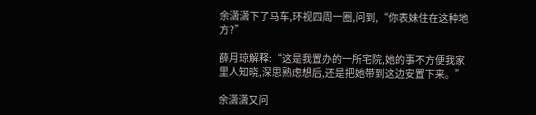余潇潇下了马车,环视四周一圈,问到,“你表妹住在这种地方?”

薛月琼解释:“这是我置办的一所宅院,她的事不方便我家里人知晓,深思熟虑想后,还是把她带到这边安置下来。”

余潇潇又问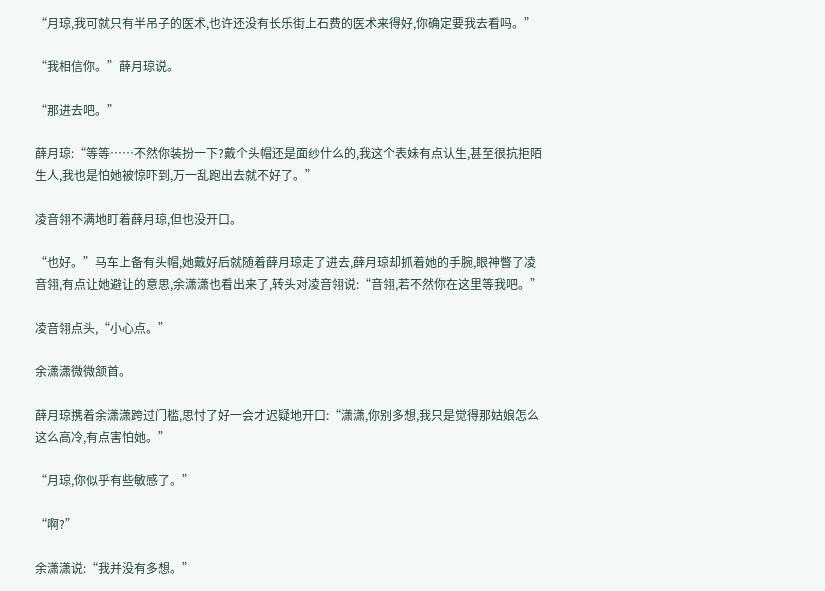“月琼,我可就只有半吊子的医术,也许还没有长乐街上石费的医术来得好,你确定要我去看吗。”

“我相信你。”薛月琼说。

“那进去吧。”

薛月琼:“等等……不然你装扮一下?戴个头帽还是面纱什么的,我这个表妹有点认生,甚至很抗拒陌生人,我也是怕她被惊吓到,万一乱跑出去就不好了。”

凌音翎不满地盯着薛月琼,但也没开口。

“也好。”马车上备有头帽,她戴好后就随着薛月琼走了进去,薛月琼却抓着她的手腕,眼神瞥了凌音翎,有点让她避让的意思,余潇潇也看出来了,转头对凌音翎说:“音翎,若不然你在这里等我吧。”

凌音翎点头,“小心点。”

余潇潇微微颔首。

薛月琼携着余潇潇跨过门槛,思忖了好一会才迟疑地开口:“潇潇,你别多想,我只是觉得那姑娘怎么这么高冷,有点害怕她。”

“月琼,你似乎有些敏感了。”

“啊?”

余潇潇说:“我并没有多想。”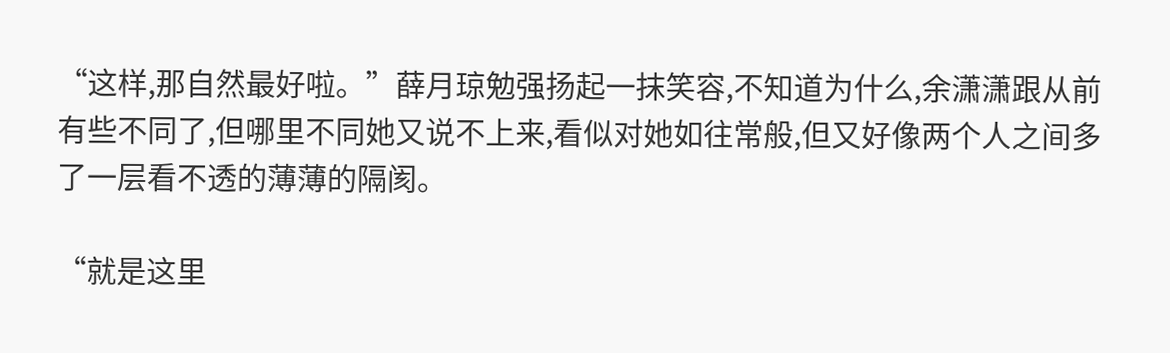“这样,那自然最好啦。”薛月琼勉强扬起一抹笑容,不知道为什么,余潇潇跟从前有些不同了,但哪里不同她又说不上来,看似对她如往常般,但又好像两个人之间多了一层看不透的薄薄的隔阂。

“就是这里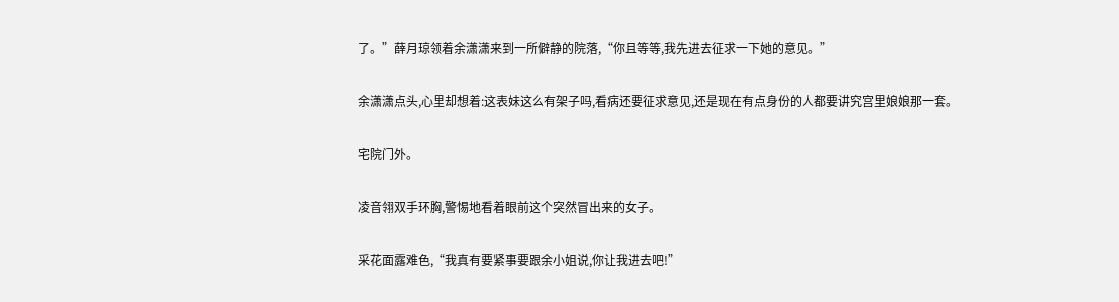了。”薛月琼领着余潇潇来到一所僻静的院落,“你且等等,我先进去征求一下她的意见。”

余潇潇点头,心里却想着:这表妹这么有架子吗,看病还要征求意见,还是现在有点身份的人都要讲究宫里娘娘那一套。

宅院门外。

凌音翎双手环胸,警惕地看着眼前这个突然冒出来的女子。

采花面露难色,“我真有要紧事要跟余小姐说,你让我进去吧!”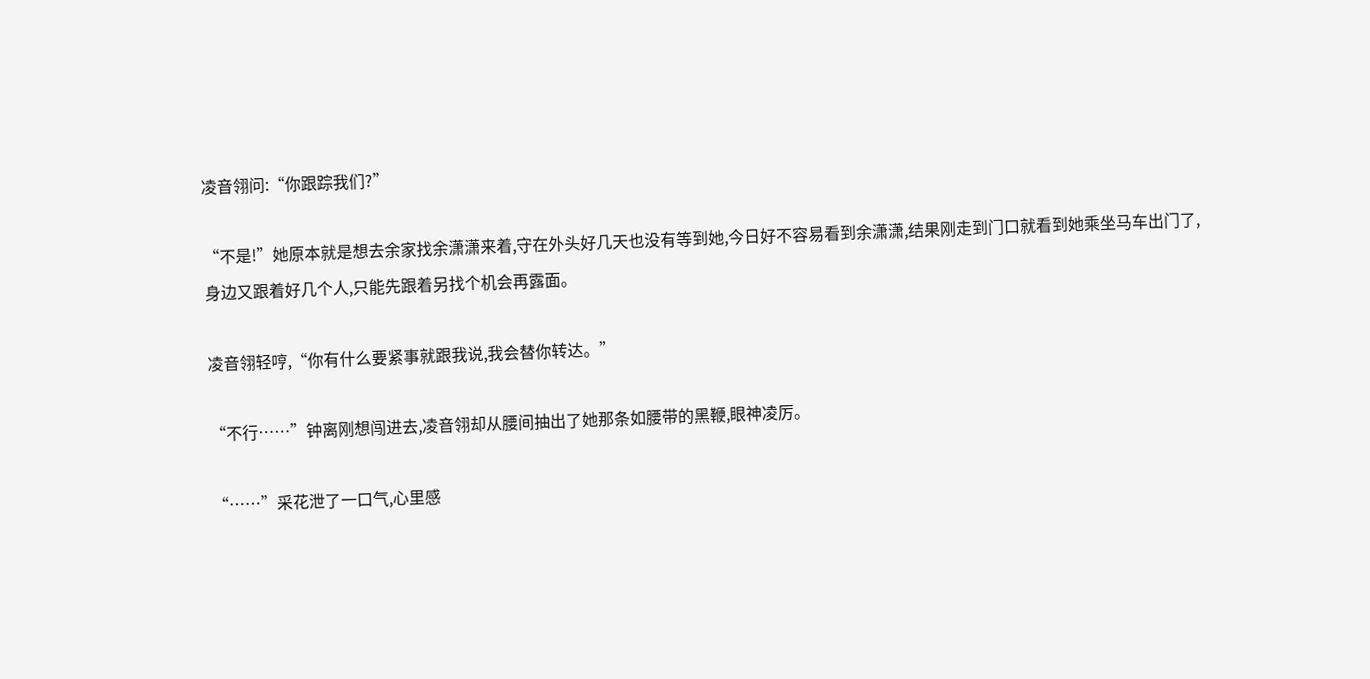凌音翎问:“你跟踪我们?”

“不是!”她原本就是想去余家找余潇潇来着,守在外头好几天也没有等到她,今日好不容易看到余潇潇,结果刚走到门口就看到她乘坐马车出门了,身边又跟着好几个人,只能先跟着另找个机会再露面。

凌音翎轻哼,“你有什么要紧事就跟我说,我会替你转达。”

“不行……”钟离刚想闯进去,凌音翎却从腰间抽出了她那条如腰带的黑鞭,眼神凌厉。

“……”采花泄了一口气,心里感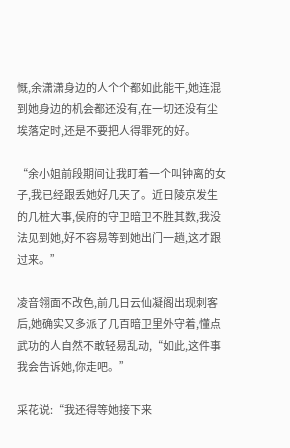慨,余潇潇身边的人个个都如此能干,她连混到她身边的机会都还没有,在一切还没有尘埃落定时,还是不要把人得罪死的好。

“余小姐前段期间让我盯着一个叫钟离的女子,我已经跟丢她好几天了。近日陵京发生的几桩大事,侯府的守卫暗卫不胜其数,我没法见到她,好不容易等到她出门一趟,这才跟过来。”

凌音翎面不改色,前几日云仙凝阁出现刺客后,她确实又多派了几百暗卫里外守着,懂点武功的人自然不敢轻易乱动,“如此,这件事我会告诉她,你走吧。”

采花说:“我还得等她接下来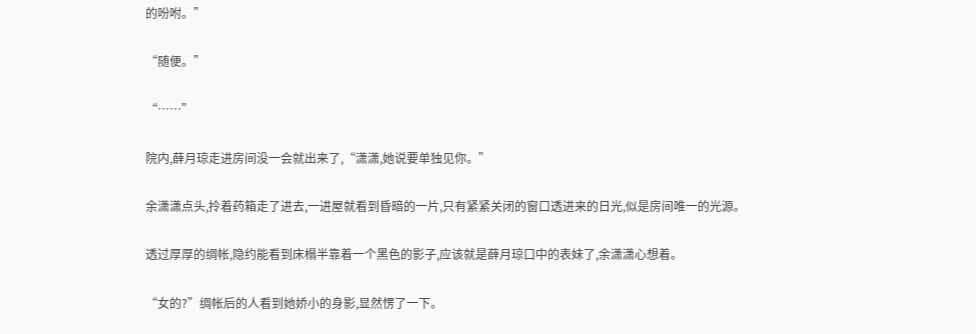的吩咐。”

“随便。”

“……”

院内,薛月琼走进房间没一会就出来了,“潇潇,她说要单独见你。”

余潇潇点头,拎着药箱走了进去,一进屋就看到昏暗的一片,只有紧紧关闭的窗口透进来的日光,似是房间唯一的光源。

透过厚厚的绸帐,隐约能看到床榻半靠着一个黑色的影子,应该就是薛月琼口中的表妹了,余潇潇心想着。

“女的?”绸帐后的人看到她娇小的身影,显然愣了一下。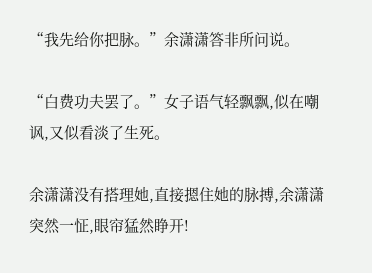“我先给你把脉。”余潇潇答非所问说。

“白费功夫罢了。”女子语气轻飘飘,似在嘲讽,又似看淡了生死。

余潇潇没有搭理她,直接摁住她的脉搏,余潇潇突然一怔,眼帘猛然睁开!